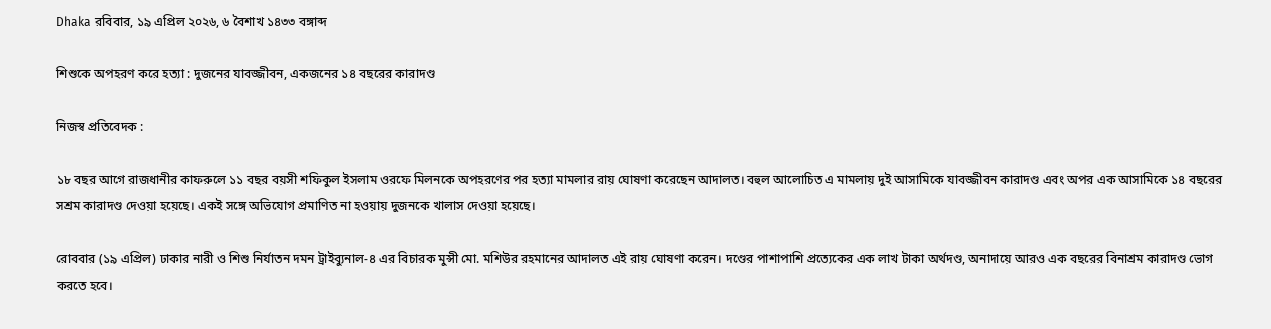Dhaka রবিবার, ১৯ এপ্রিল ২০২৬, ৬ বৈশাখ ১৪৩৩ বঙ্গাব্দ

শিশুকে অপহরণ করে হত্যা : দুজনের যাবজ্জীবন, একজনের ১৪ বছরের কারাদণ্ড

নিজস্ব প্রতিবেদক :

১৮ বছর আগে রাজধানীর কাফরুলে ১১ বছর বয়সী শফিকুল ইসলাম ওরফে মিলনকে অপহরণের পর হত্যা মামলার রায় ঘোষণা করেছেন আদালত। বহুল আলোচিত এ মামলায় দুই আসামিকে যাবজ্জীবন কারাদণ্ড এবং অপর এক আসামিকে ১৪ বছরের সশ্রম কারাদণ্ড দেওয়া হয়েছে। একই সঙ্গে অভিযোগ প্রমাণিত না হওয়ায় দুজনকে খালাস দেওয়া হয়েছে।

রোববার (১৯ এপ্রিল) ঢাকার নারী ও শিশু নির্যাতন দমন ট্রাইব্যুনাল-৪ এর বিচারক মুন্সী মো. মশিউর রহমানের আদালত এই রায় ঘোষণা করেন। দণ্ডের পাশাপাশি প্রত্যেকের এক লাখ টাকা অর্থদণ্ড, অনাদায়ে আরও এক বছরের বিনাশ্রম কারাদণ্ড ভোগ করতে হবে।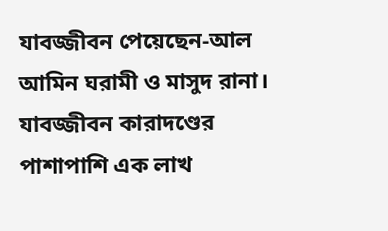যাবজ্জীবন পেয়েছেন-আল আমিন ঘরামী ও মাসুদ রানা। যাবজ্জীবন কারাদণ্ডের পাশাপাশি এক লাখ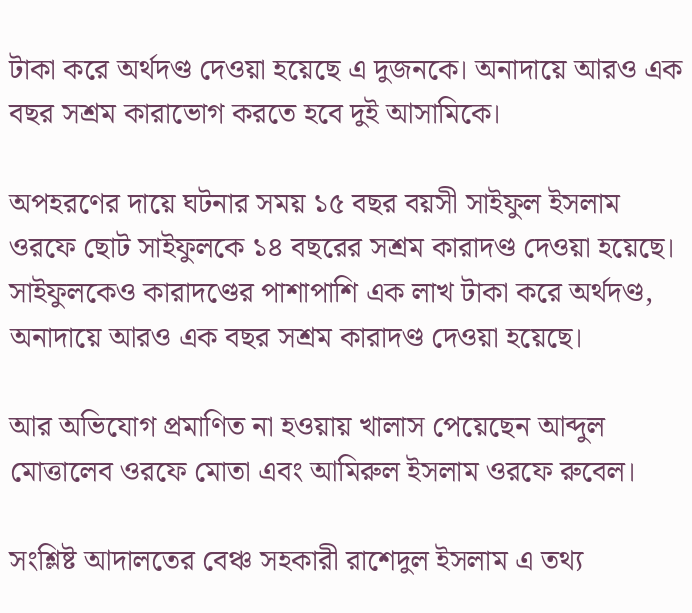টাকা করে অর্থদণ্ড দেওয়া হয়েছে এ দুজনকে। অনাদায়ে আরও এক বছর সশ্রম কারাভোগ করতে হবে দুই আসামিকে।

অপহরণের দায়ে ঘটনার সময় ১৫ বছর বয়সী সাইফুল ইসলাম ওরফে ছোট সাইফুলকে ১৪ বছরের সশ্রম কারাদণ্ড দেওয়া হয়েছে। সাইফুলকেও কারাদণ্ডের পাশাপাশি এক লাখ টাকা করে অর্থদণ্ড, অনাদায়ে আরও এক বছর সশ্রম কারাদণ্ড দেওয়া হয়েছে।

আর অভিযোগ প্রমাণিত না হওয়ায় খালাস পেয়েছেন আব্দুল মোত্তালেব ওরফে মোতা এবং আমিরুল ইসলাম ওরফে রুবেল।

সংশ্লিষ্ট আদালতের বেঞ্চ সহকারী রাশেদুল ইসলাম এ তথ্য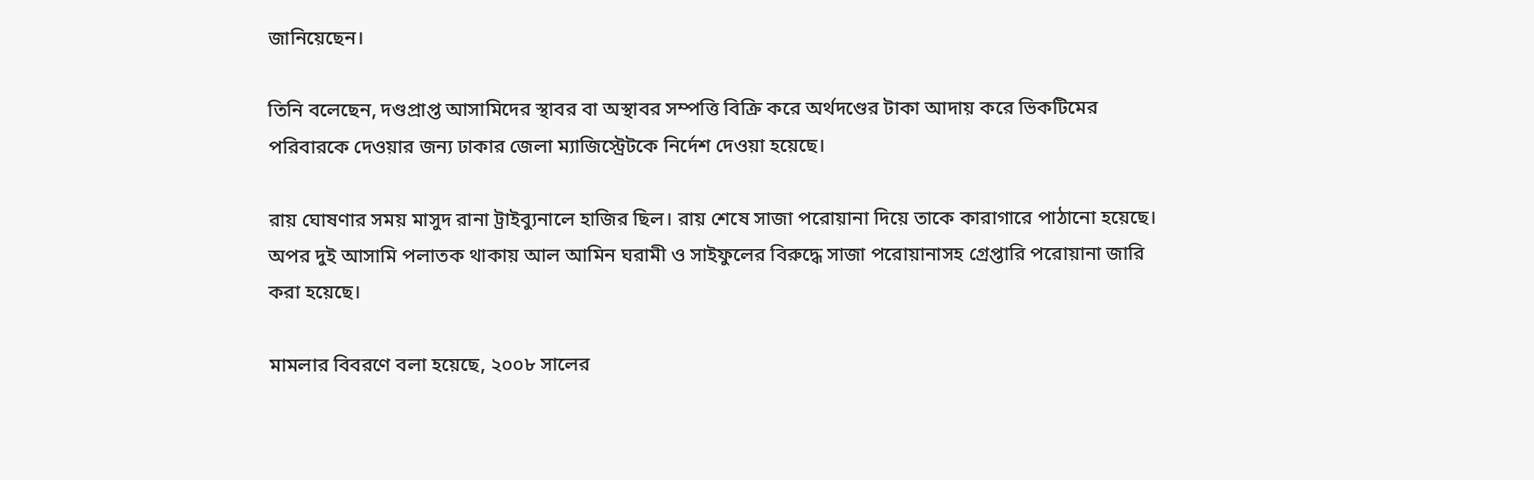জানিয়েছেন।

তিনি বলেছেন, দণ্ডপ্রাপ্ত আসামিদের স্থাবর বা অস্থাবর সম্পত্তি বিক্রি করে অর্থদণ্ডের টাকা আদায় করে ভিকটিমের পরিবারকে দেওয়ার জন্য ঢাকার জেলা ম্যাজিস্ট্রেটকে নির্দেশ দেওয়া হয়েছে।

রায় ঘোষণার সময় মাসুদ রানা ট্রাইব্যুনালে হাজির ছিল। রায় শেষে সাজা পরোয়ানা দিয়ে তাকে কারাগারে পাঠানো হয়েছে। অপর দুই আসামি পলাতক থাকায় আল আমিন ঘরামী ও সাইফুলের বিরুদ্ধে সাজা পরোয়ানাসহ গ্রেপ্তারি পরোয়ানা জারি করা হয়েছে।

মামলার বিবরণে বলা হয়েছে, ২০০৮ সালের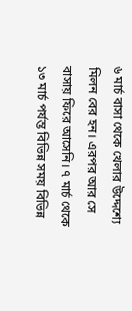৬ মার্চ বাসা থেকে খেলার উদ্দেশ্যে মিলন বের হন। এরপর আর সে বাসায় ফিরে আসেনি। ৭ মার্চ থেকে ১৩ মার্চ পর্যন্ত বিভিন্ন সময় বিভিন্ন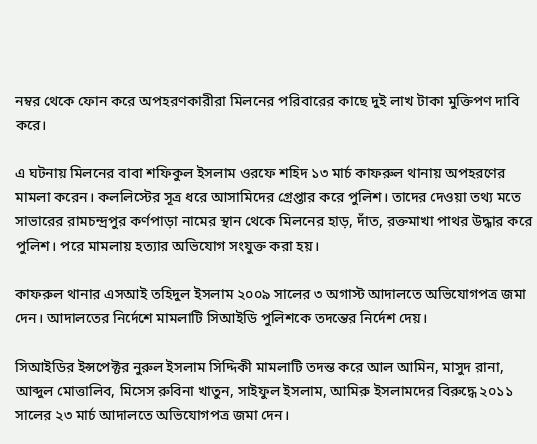নম্বর থেকে ফোন করে অপহরণকারীরা মিলনের পরিবারের কাছে দুই লাখ টাকা মুক্তিপণ দাবি করে।

এ ঘটনায় মিলনের বাবা শফিকুল ইসলাম ওরফে শহিদ ১৩ মার্চ কাফরুল থানায় অপহরণের মামলা করেন। কললিস্টের সূত্র ধরে আসামিদের গ্রেপ্তার করে পুলিশ। তাদের দেওয়া তথ্য মতে সাভারের রামচন্দ্রপুর কর্ণপাড়া নামের স্থান থেকে মিলনের হাড়, দাঁত, রক্তমাখা পাথর উদ্ধার করে পুলিশ। পরে মামলায় হত্যার অভিযোগ সংযুক্ত করা হয়।

কাফরুল থানার এসআই তহিদুল ইসলাম ২০০৯ সালের ৩ অগাস্ট আদালতে অভিযোগপত্র জমা দেন। আদালতের নির্দেশে মামলাটি সিআইডি পুলিশকে তদন্তের নির্দেশ দেয়।

সিআইডির ইন্সপেক্টর নুরুল ইসলাম সিদ্দিকী মামলাটি তদন্ত করে আল আমিন, মাসুদ রানা, আব্দুল মোত্তালিব, মিসেস রুবিনা খাতুন, সাইফুল ইসলাম, আমিরু ইসলামদের বিরুদ্ধে ২০১১ সালের ২৩ মার্চ আদালতে অভিযোগপত্র জমা দেন।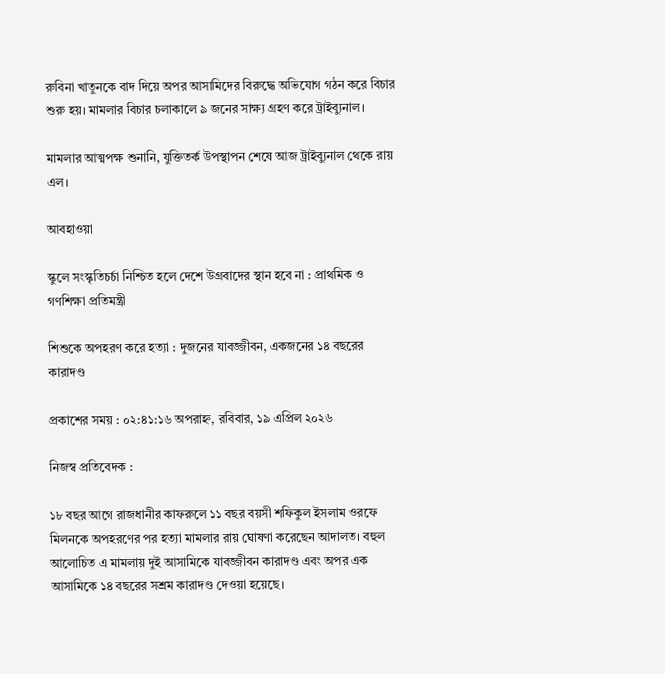রুবিনা খাতুনকে বাদ দিয়ে অপর আসামিদের বিরুদ্ধে অভিযোগ গঠন করে বিচার শুরু হয়। মামলার বিচার চলাকালে ৯ জনের সাক্ষ্য গ্রহণ করে ট্রাইব্যুনাল।

মামলার আত্মপক্ষ শুনানি, যুক্তিতর্ক উপস্থাপন শেষে আজ ট্রাইব্যুনাল থেকে রায় এল।

আবহাওয়া

স্কুলে সংস্কৃতিচর্চা নিশ্চিত হলে দেশে উগ্রবাদের স্থান হবে না : প্রাথমিক ও গণশিক্ষা প্রতিমন্ত্রী

শিশুকে অপহরণ করে হত্যা : দুজনের যাবজ্জীবন, একজনের ১৪ বছরের কারাদণ্ড

প্রকাশের সময় : ০২:৪১:১৬ অপরাহ্ন, রবিবার, ১৯ এপ্রিল ২০২৬

নিজস্ব প্রতিবেদক :

১৮ বছর আগে রাজধানীর কাফরুলে ১১ বছর বয়সী শফিকুল ইসলাম ওরফে মিলনকে অপহরণের পর হত্যা মামলার রায় ঘোষণা করেছেন আদালত। বহুল আলোচিত এ মামলায় দুই আসামিকে যাবজ্জীবন কারাদণ্ড এবং অপর এক আসামিকে ১৪ বছরের সশ্রম কারাদণ্ড দেওয়া হয়েছে।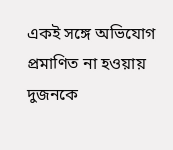একই সঙ্গে অভিযোগ প্রমাণিত না হওয়ায় দুজনকে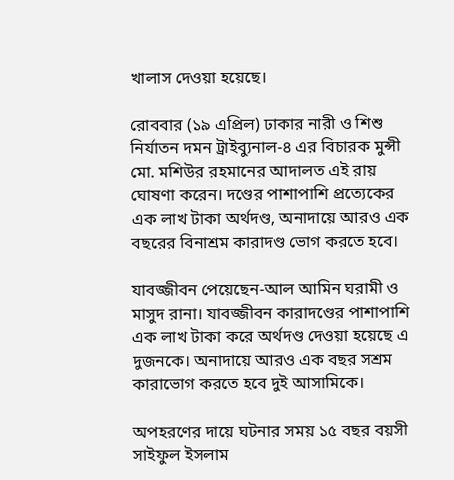খালাস দেওয়া হয়েছে।

রোববার (১৯ এপ্রিল) ঢাকার নারী ও শিশু নির্যাতন দমন ট্রাইব্যুনাল-৪ এর বিচারক মুন্সী মো. মশিউর রহমানের আদালত এই রায় ঘোষণা করেন। দণ্ডের পাশাপাশি প্রত্যেকের এক লাখ টাকা অর্থদণ্ড, অনাদায়ে আরও এক বছরের বিনাশ্রম কারাদণ্ড ভোগ করতে হবে।

যাবজ্জীবন পেয়েছেন-আল আমিন ঘরামী ও মাসুদ রানা। যাবজ্জীবন কারাদণ্ডের পাশাপাশি এক লাখ টাকা করে অর্থদণ্ড দেওয়া হয়েছে এ দুজনকে। অনাদায়ে আরও এক বছর সশ্রম কারাভোগ করতে হবে দুই আসামিকে।

অপহরণের দায়ে ঘটনার সময় ১৫ বছর বয়সী সাইফুল ইসলাম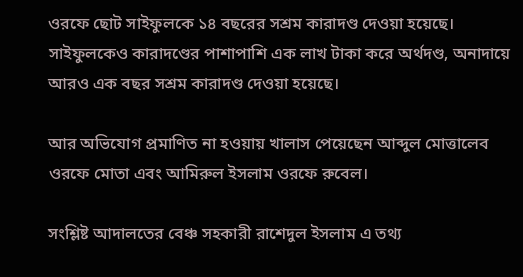ওরফে ছোট সাইফুলকে ১৪ বছরের সশ্রম কারাদণ্ড দেওয়া হয়েছে। সাইফুলকেও কারাদণ্ডের পাশাপাশি এক লাখ টাকা করে অর্থদণ্ড, অনাদায়ে আরও এক বছর সশ্রম কারাদণ্ড দেওয়া হয়েছে।

আর অভিযোগ প্রমাণিত না হওয়ায় খালাস পেয়েছেন আব্দুল মোত্তালেব ওরফে মোতা এবং আমিরুল ইসলাম ওরফে রুবেল।

সংশ্লিষ্ট আদালতের বেঞ্চ সহকারী রাশেদুল ইসলাম এ তথ্য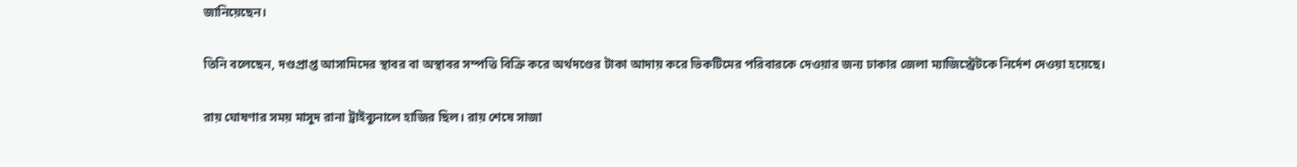জানিয়েছেন।

তিনি বলেছেন, দণ্ডপ্রাপ্ত আসামিদের স্থাবর বা অস্থাবর সম্পত্তি বিক্রি করে অর্থদণ্ডের টাকা আদায় করে ভিকটিমের পরিবারকে দেওয়ার জন্য ঢাকার জেলা ম্যাজিস্ট্রেটকে নির্দেশ দেওয়া হয়েছে।

রায় ঘোষণার সময় মাসুদ রানা ট্রাইব্যুনালে হাজির ছিল। রায় শেষে সাজা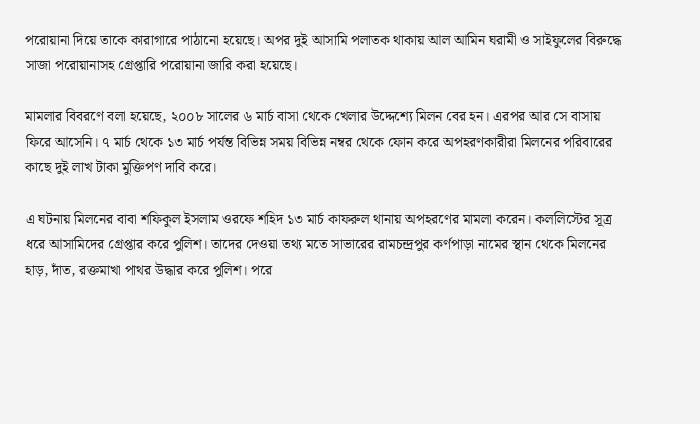পরোয়ানা দিয়ে তাকে কারাগারে পাঠানো হয়েছে। অপর দুই আসামি পলাতক থাকায় আল আমিন ঘরামী ও সাইফুলের বিরুদ্ধে সাজা পরোয়ানাসহ গ্রেপ্তারি পরোয়ানা জারি করা হয়েছে।

মামলার বিবরণে বলা হয়েছে, ২০০৮ সালের ৬ মার্চ বাসা থেকে খেলার উদ্দেশ্যে মিলন বের হন। এরপর আর সে বাসায় ফিরে আসেনি। ৭ মার্চ থেকে ১৩ মার্চ পর্যন্ত বিভিন্ন সময় বিভিন্ন নম্বর থেকে ফোন করে অপহরণকারীরা মিলনের পরিবারের কাছে দুই লাখ টাকা মুক্তিপণ দাবি করে।

এ ঘটনায় মিলনের বাবা শফিকুল ইসলাম ওরফে শহিদ ১৩ মার্চ কাফরুল থানায় অপহরণের মামলা করেন। কললিস্টের সূত্র ধরে আসামিদের গ্রেপ্তার করে পুলিশ। তাদের দেওয়া তথ্য মতে সাভারের রামচন্দ্রপুর কর্ণপাড়া নামের স্থান থেকে মিলনের হাড়, দাঁত, রক্তমাখা পাথর উদ্ধার করে পুলিশ। পরে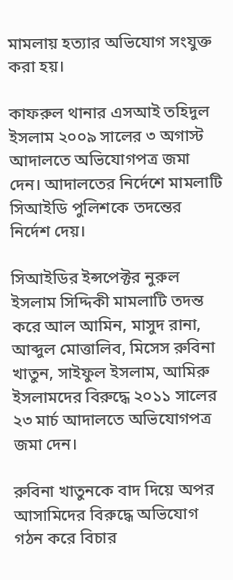মামলায় হত্যার অভিযোগ সংযুক্ত করা হয়।

কাফরুল থানার এসআই তহিদুল ইসলাম ২০০৯ সালের ৩ অগাস্ট আদালতে অভিযোগপত্র জমা দেন। আদালতের নির্দেশে মামলাটি সিআইডি পুলিশকে তদন্তের নির্দেশ দেয়।

সিআইডির ইন্সপেক্টর নুরুল ইসলাম সিদ্দিকী মামলাটি তদন্ত করে আল আমিন, মাসুদ রানা, আব্দুল মোত্তালিব, মিসেস রুবিনা খাতুন, সাইফুল ইসলাম, আমিরু ইসলামদের বিরুদ্ধে ২০১১ সালের ২৩ মার্চ আদালতে অভিযোগপত্র জমা দেন।

রুবিনা খাতুনকে বাদ দিয়ে অপর আসামিদের বিরুদ্ধে অভিযোগ গঠন করে বিচার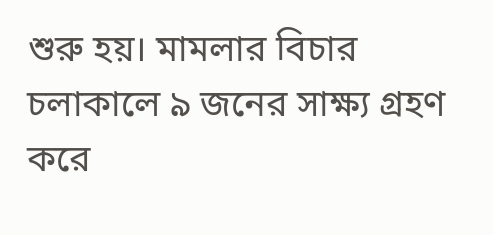শুরু হয়। মামলার বিচার চলাকালে ৯ জনের সাক্ষ্য গ্রহণ করে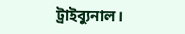ট্রাইব্যুনাল।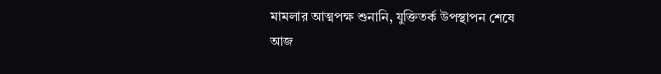মামলার আত্মপক্ষ শুনানি, যুক্তিতর্ক উপস্থাপন শেষে আজ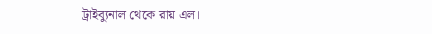ট্রাইব্যুনাল থেকে রায় এল।